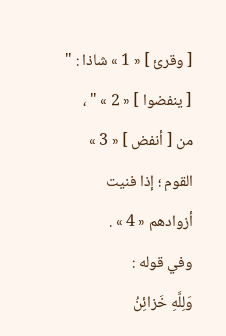[ وقرئ ] « 1 » شاذا : " [ ينفضوا ] « 2 » " ، من [ أنفض ] « 3 » القوم ؛ إذا فنيت أزوادهم « 4 » .
وفي قوله :
وَلِلَّهِ خَزائِنُ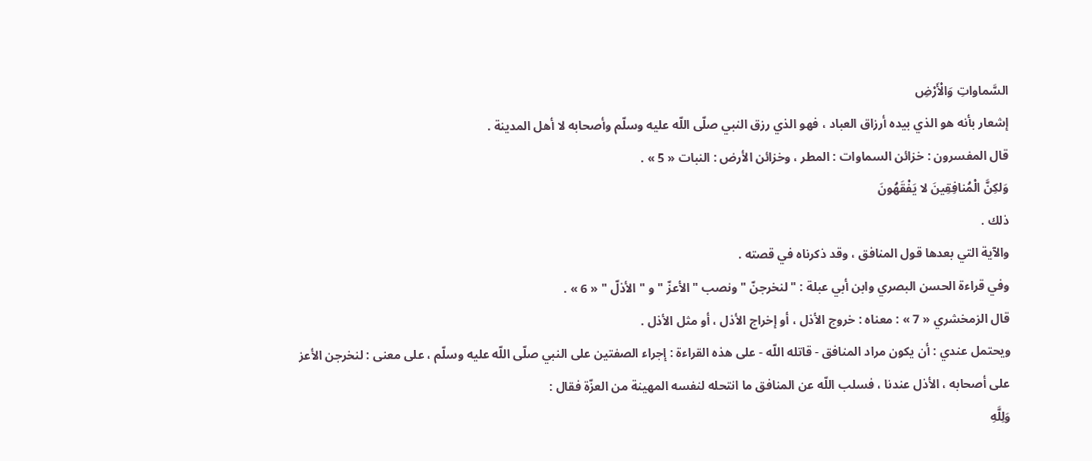السَّماواتِ وَالْأَرْضِ
إشعار بأنه هو الذي بيده أرزاق العباد ، فهو الذي رزق النبي صلّى اللّه عليه وسلّم وأصحابه لا أهل المدينة .
قال المفسرون : خزائن السماوات : المطر ، وخزائن الأرض : النبات « 5 » .
وَلكِنَّ الْمُنافِقِينَ لا يَفْقَهُونَ
ذلك .
والآية التي بعدها قول المنافق ، وقد ذكرناه في قصته .
وفي قراءة الحسن البصري وابن أبي عبلة : " لنخرجنّ " ونصب " الأعزّ " و " الأذلّ " « 6 » .
قال الزمخشري « 7 » : معناه : خروج الأذل ، أو إخراج الأذل ، أو مثل الأذل .
ويحتمل عندي : أن يكون مراد المنافق - قاتله اللّه - على هذه القراءة : إجراء الصفتين على النبي صلّى اللّه عليه وسلّم ، على معنى : لنخرجن الأعز على أصحابه ، الأذل عندنا ، فسلب اللّه عن المنافق ما انتحله لنفسه المهينة من العزّة فقال :
وَلِلَّهِ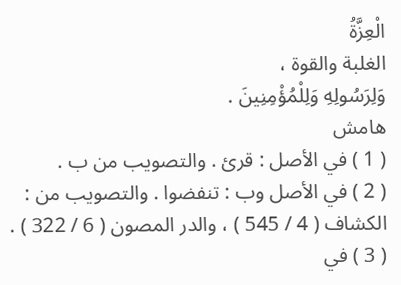الْعِزَّةُ
الغلبة والقوة ،
وَلِرَسُولِهِ وَلِلْمُؤْمِنِينَ .
هامش
( 1 ) في الأصل : قرئ . والتصويب من ب .
( 2 ) في الأصل وب : تنفضوا . والتصويب من : الكشاف ( 4 / 545 ) ، والدر المصون ( 6 / 322 ) .
( 3 ) في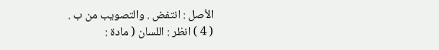الأصل : انتفض . والتصويب من ب .
( 4 ) انظر : اللسان ( مادة :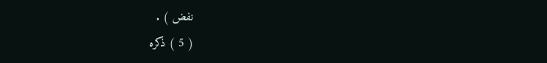نفض ) .
( 5 ) ذكره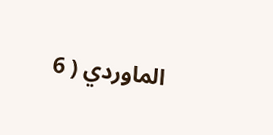الماوردي ( 6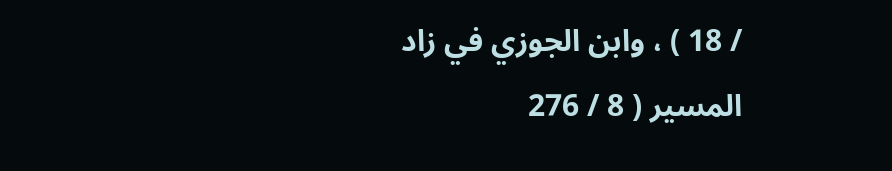/ 18 ) ، وابن الجوزي في زاد المسير ( 8 / 276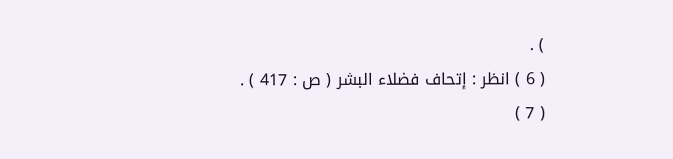) .
( 6 ) انظر : إتحاف فضلاء البشر ( ص : 417 ) .
( 7 )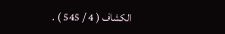الكشاف ( 4 / 545 ) .